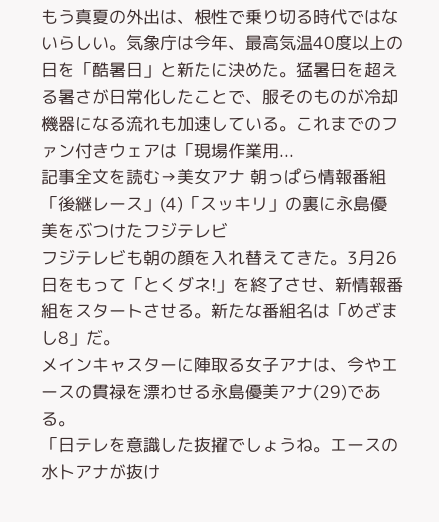もう真夏の外出は、根性で乗り切る時代ではないらしい。気象庁は今年、最高気温40度以上の日を「酷暑日」と新たに決めた。猛暑日を超える暑さが日常化したことで、服そのものが冷却機器になる流れも加速している。これまでのファン付きウェアは「現場作業用...
記事全文を読む→美女アナ 朝っぱら情報番組「後継レース」(4)「スッキリ」の裏に永島優美をぶつけたフジテレビ
フジテレビも朝の顔を入れ替えてきた。3月26日をもって「とくダネ!」を終了させ、新情報番組をスタートさせる。新たな番組名は「めざまし8」だ。
メインキャスターに陣取る女子アナは、今やエースの貫禄を漂わせる永島優美アナ(29)である。
「日テレを意識した抜擢でしょうね。エースの水卜アナが抜け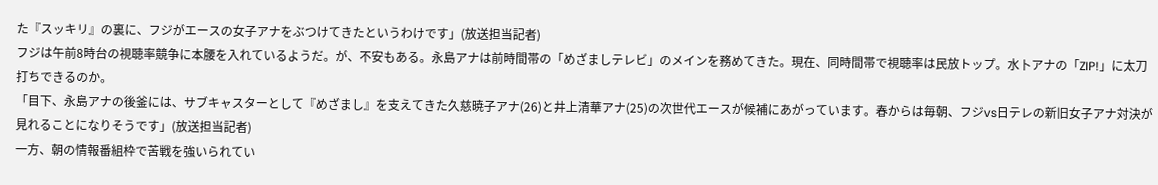た『スッキリ』の裏に、フジがエースの女子アナをぶつけてきたというわけです」(放送担当記者)
フジは午前8時台の視聴率競争に本腰を入れているようだ。が、不安もある。永島アナは前時間帯の「めざましテレビ」のメインを務めてきた。現在、同時間帯で視聴率は民放トップ。水卜アナの「ZIP!」に太刀打ちできるのか。
「目下、永島アナの後釜には、サブキャスターとして『めざまし』を支えてきた久慈暁子アナ(26)と井上清華アナ(25)の次世代エースが候補にあがっています。春からは毎朝、フジvs日テレの新旧女子アナ対決が見れることになりそうです」(放送担当記者)
一方、朝の情報番組枠で苦戦を強いられてい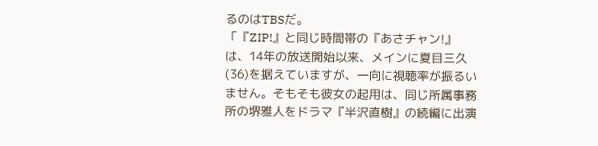るのはTBSだ。
「『ZIP!』と同じ時間帯の『あさチャン!』は、14年の放送開始以来、メインに夏目三久(36)を据えていますが、一向に視聴率が振るいません。そもそも彼女の起用は、同じ所属事務所の堺雅人をドラマ『半沢直樹』の続編に出演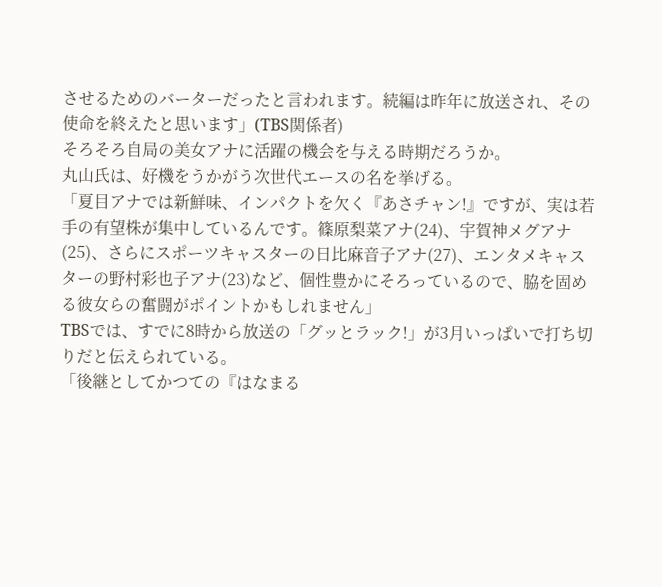させるためのバーターだったと言われます。続編は昨年に放送され、その使命を終えたと思います」(TBS関係者)
そろそろ自局の美女アナに活躍の機会を与える時期だろうか。
丸山氏は、好機をうかがう次世代エースの名を挙げる。
「夏目アナでは新鮮味、インパクトを欠く『あさチャン!』ですが、実は若手の有望株が集中しているんです。篠原梨菜アナ(24)、宇賀神メグアナ(25)、さらにスポーツキャスターの日比麻音子アナ(27)、エンタメキャスターの野村彩也子アナ(23)など、個性豊かにそろっているので、脇を固める彼女らの奮闘がポイントかもしれません」
TBSでは、すでに8時から放送の「グッとラック!」が3月いっぱいで打ち切りだと伝えられている。
「後継としてかつての『はなまる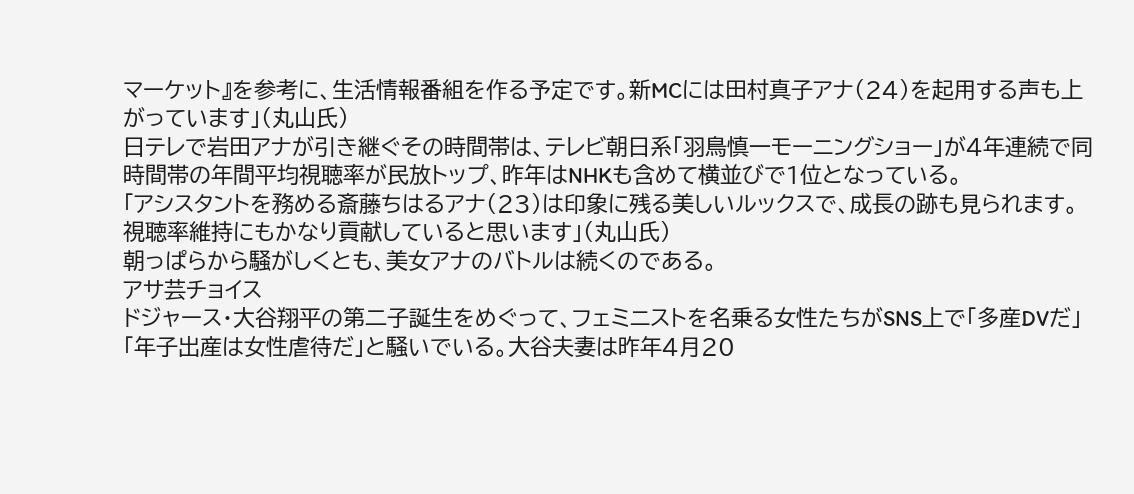マーケット』を参考に、生活情報番組を作る予定です。新MCには田村真子アナ(24)を起用する声も上がっています」(丸山氏)
日テレで岩田アナが引き継ぐその時間帯は、テレビ朝日系「羽鳥慎一モーニングショー」が4年連続で同時間帯の年間平均視聴率が民放トップ、昨年はNHKも含めて横並びで1位となっている。
「アシスタントを務める斎藤ちはるアナ(23)は印象に残る美しいルックスで、成長の跡も見られます。視聴率維持にもかなり貢献していると思います」(丸山氏)
朝っぱらから騒がしくとも、美女アナのバトルは続くのである。
アサ芸チョイス
ドジャース・大谷翔平の第二子誕生をめぐって、フェミニストを名乗る女性たちがSNS上で「多産DVだ」「年子出産は女性虐待だ」と騒いでいる。大谷夫妻は昨年4月20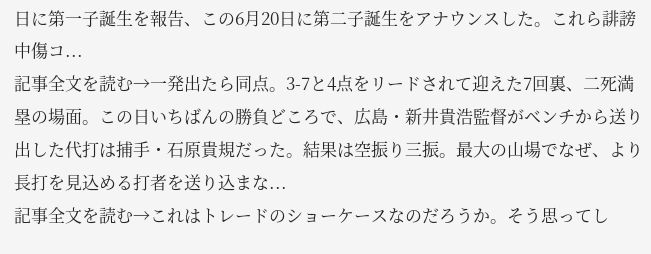日に第一子誕生を報告、この6月20日に第二子誕生をアナウンスした。これら誹謗中傷コ...
記事全文を読む→一発出たら同点。3-7と4点をリードされて迎えた7回裏、二死満塁の場面。この日いちばんの勝負どころで、広島・新井貴浩監督がベンチから送り出した代打は捕手・石原貴規だった。結果は空振り三振。最大の山場でなぜ、より長打を見込める打者を送り込まな...
記事全文を読む→これはトレードのショーケースなのだろうか。そう思ってし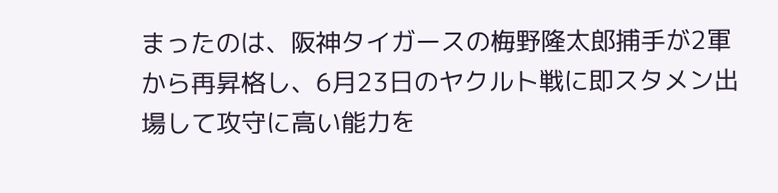まったのは、阪神タイガースの梅野隆太郎捕手が2軍から再昇格し、6月23日のヤクルト戦に即スタメン出場して攻守に高い能力を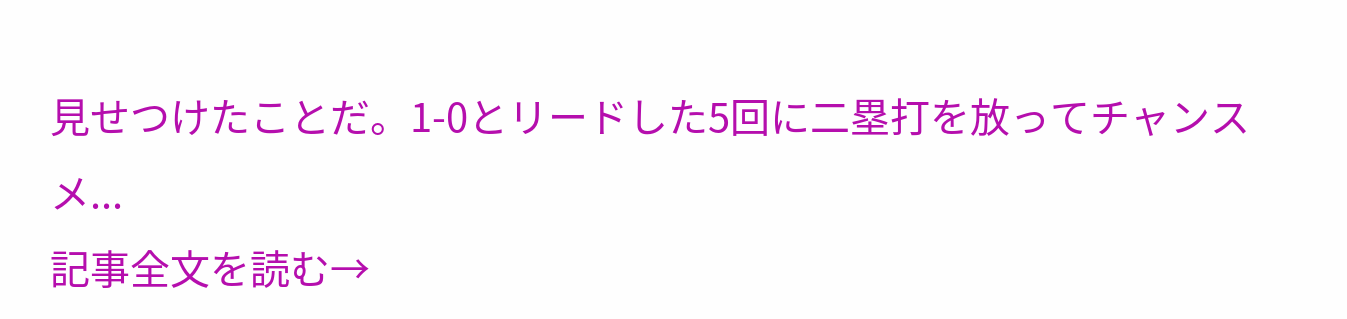見せつけたことだ。1-0とリードした5回に二塁打を放ってチャンスメ...
記事全文を読む→